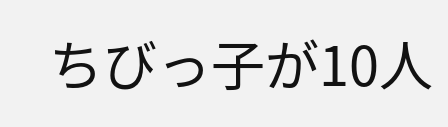ちびっ子が10人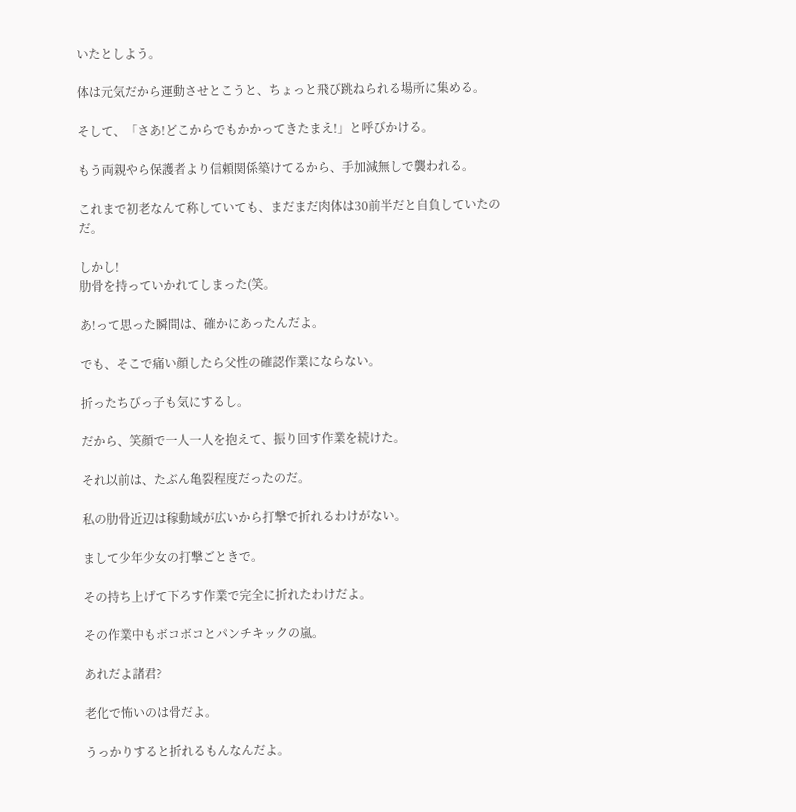いたとしよう。

体は元気だから運動させとこうと、ちょっと飛び跳ねられる場所に集める。

そして、「さあ!どこからでもかかってきたまえ!」と呼びかける。

もう両親やら保護者より信頼関係築けてるから、手加減無しで襲われる。

これまで初老なんて称していても、まだまだ肉体は30前半だと自負していたのだ。

しかし!
肋骨を持っていかれてしまった(笑。

あ!って思った瞬間は、確かにあったんだよ。

でも、そこで痛い顔したら父性の確認作業にならない。

折ったちびっ子も気にするし。

だから、笑顔で一人一人を抱えて、振り回す作業を続けた。

それ以前は、たぶん亀裂程度だったのだ。

私の肋骨近辺は稼動域が広いから打撃で折れるわけがない。

まして少年少女の打撃ごときで。

その持ち上げて下ろす作業で完全に折れたわけだよ。

その作業中もボコボコとパンチキックの嵐。

あれだよ諸君?

老化で怖いのは骨だよ。

うっかりすると折れるもんなんだよ。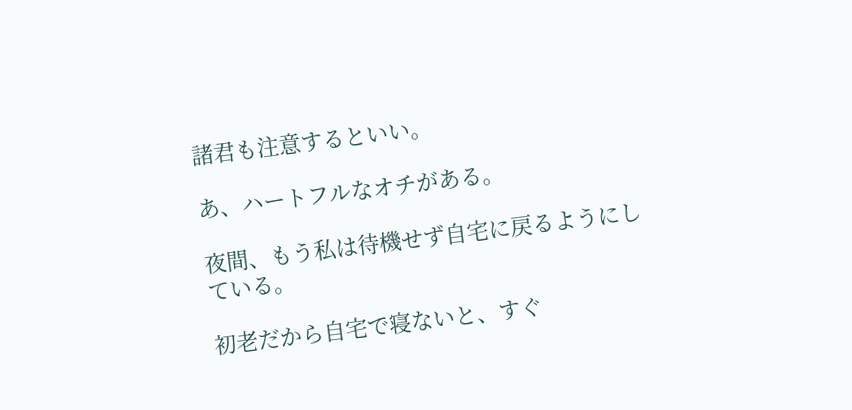諸君も注意するといい。

あ、ハートフルなオチがある。

夜間、もう私は待機せず自宅に戻るようにしている。

初老だから自宅で寝ないと、すぐ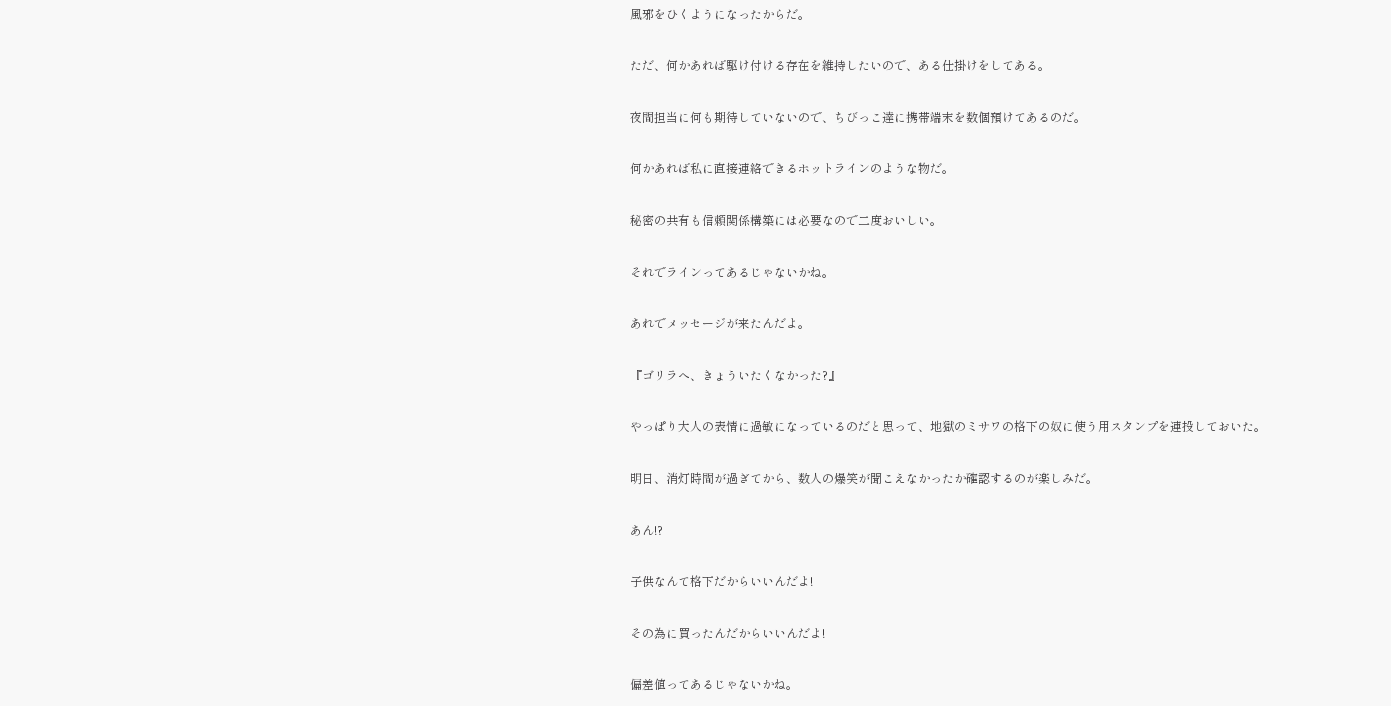風邪をひくようになったからだ。

ただ、何かあれば駆け付ける存在を維持したいので、ある仕掛けをしてある。

夜間担当に何も期待していないので、ちびっこ達に携帯端末を数個預けてあるのだ。

何かあれば私に直接連絡できるホットラインのような物だ。

秘密の共有も信頼関係構築には必要なので二度おいしい。

それでラインってあるじゃないかね。

あれでメッセージが来たんだよ。

『ゴリラへ、きょういたくなかった?』

やっぱり大人の表情に過敏になっているのだと思って、地獄のミサワの格下の奴に使う用スタンプを連投しておいた。

明日、消灯時間が過ぎてから、数人の爆笑が聞こえなかったか確認するのが楽しみだ。

あん!?

子供なんて格下だからいいんだよ!

その為に買ったんだからいいんだよ!

偏差値ってあるじゃないかね。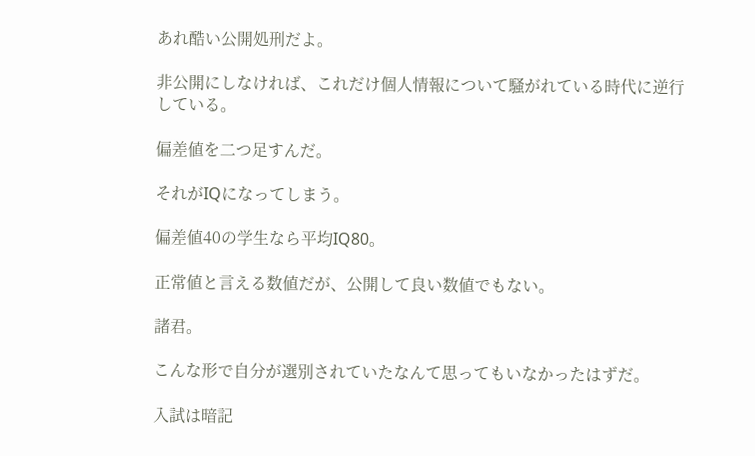あれ酷い公開処刑だよ。

非公開にしなければ、これだけ個人情報について騒がれている時代に逆行している。

偏差値を二つ足すんだ。

それがIQになってしまう。

偏差値40の学生なら平均IQ80。

正常値と言える数値だが、公開して良い数値でもない。

諸君。

こんな形で自分が選別されていたなんて思ってもいなかったはずだ。

入試は暗記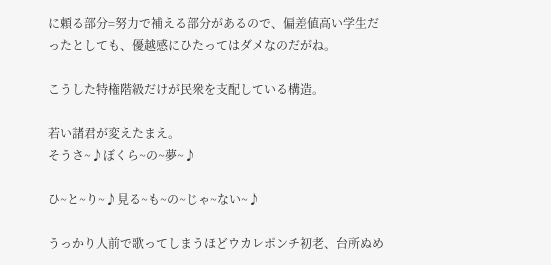に頼る部分=努力で補える部分があるので、偏差値高い学生だったとしても、優越感にひたってはダメなのだがね。

こうした特権階級だけが民衆を支配している構造。

若い諸君が変えたまえ。
そうさ~♪ぼくら~の~夢~♪

ひ~と~り~♪見る~も~の~じゃ~ない~♪

うっかり人前で歌ってしまうほどウカレポンチ初老、台所ぬめ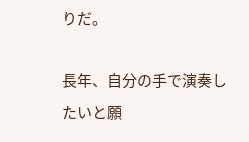りだ。

長年、自分の手で演奏したいと願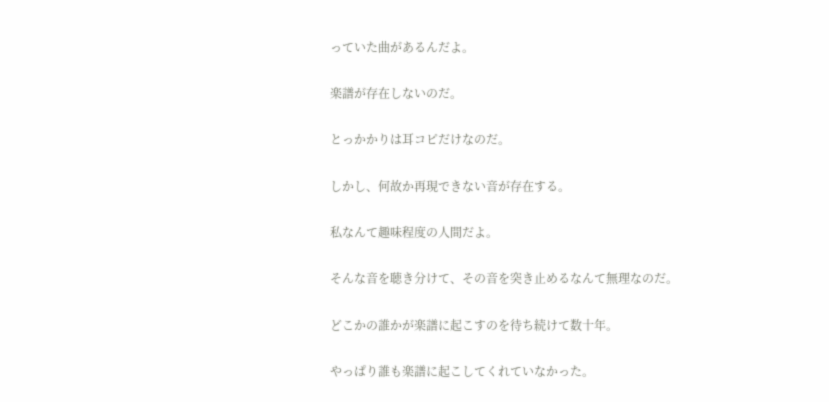っていた曲があるんだよ。

楽譜が存在しないのだ。

とっかかりは耳コピだけなのだ。

しかし、何故か再現できない音が存在する。

私なんて趣味程度の人間だよ。

そんな音を聴き分けて、その音を突き止めるなんて無理なのだ。

どこかの誰かが楽譜に起こすのを待ち続けて数十年。

やっぱり誰も楽譜に起こしてくれていなかった。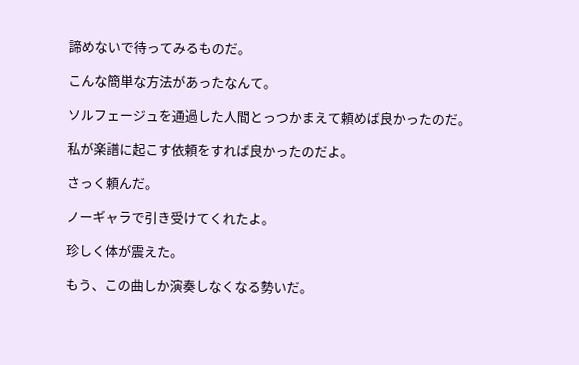諦めないで待ってみるものだ。

こんな簡単な方法があったなんて。

ソルフェージュを通過した人間とっつかまえて頼めば良かったのだ。

私が楽譜に起こす依頼をすれば良かったのだよ。

さっく頼んだ。

ノーギャラで引き受けてくれたよ。

珍しく体が震えた。

もう、この曲しか演奏しなくなる勢いだ。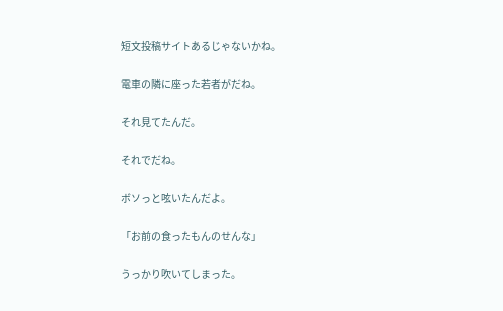短文投稿サイトあるじゃないかね。

電車の隣に座った若者がだね。

それ見てたんだ。

それでだね。

ボソっと呟いたんだよ。

「お前の食ったもんのせんな」

うっかり吹いてしまった。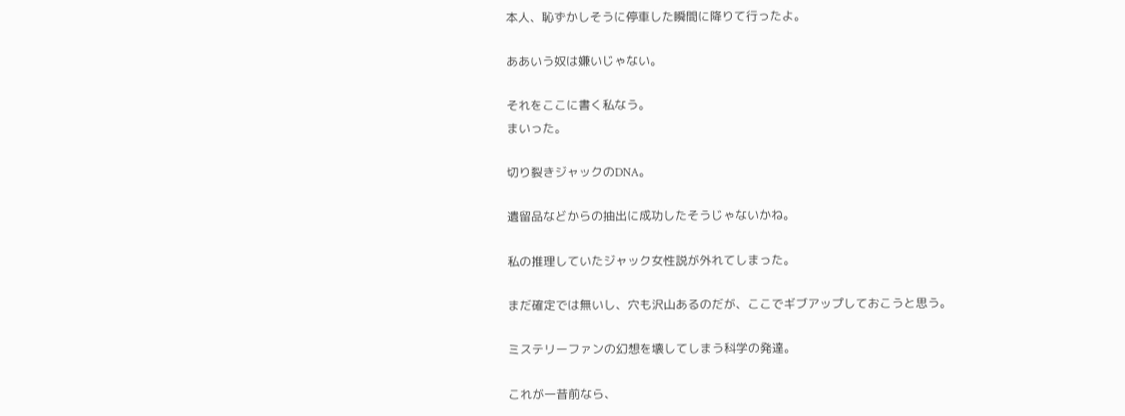本人、恥ずかしそうに停車した瞬間に降りて行ったよ。

ああいう奴は嫌いじゃない。

それをここに書く私なう。
まいった。

切り裂きジャックのDNA。

遺留品などからの抽出に成功したそうじゃないかね。

私の推理していたジャック女性説が外れてしまった。

まだ確定では無いし、穴も沢山あるのだが、ここでギブアップしておこうと思う。

ミステリーファンの幻想を壊してしまう科学の発達。

これが一昔前なら、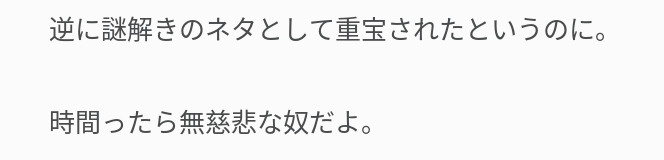逆に謎解きのネタとして重宝されたというのに。

時間ったら無慈悲な奴だよ。